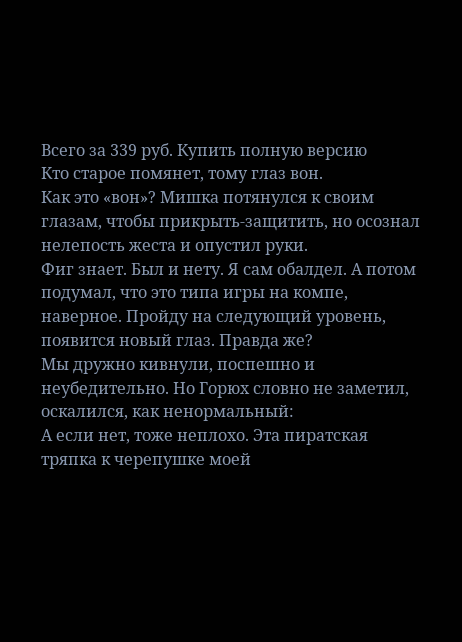Всего за 339 руб. Купить полную версию
Кто старое помянет, тому глаз вон.
Как это «вон»? Мишка потянулся к своим глазам, чтобы прикрыть-защитить, но осознал нелепость жеста и опустил руки.
Фиг знает. Был и нету. Я сам обалдел. А потом подумал, что это типа игры на компе, наверное. Пройду на следующий уровень, появится новый глаз. Правда же?
Мы дружно кивнули, поспешно и неубедительно. Но Горюх словно не заметил, оскалился, как ненормальный:
А если нет, тоже неплохо. Эта пиратская тряпка к черепушке моей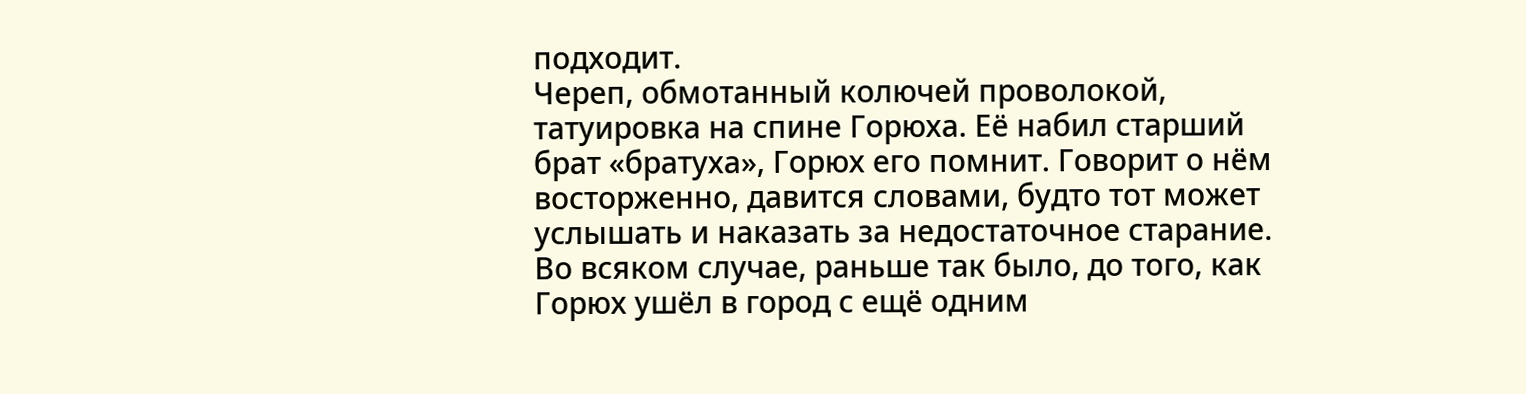подходит.
Череп, обмотанный колючей проволокой, татуировка на спине Горюха. Её набил старший брат «братуха», Горюх его помнит. Говорит о нём восторженно, давится словами, будто тот может услышать и наказать за недостаточное старание. Во всяком случае, раньше так было, до того, как Горюх ушёл в город с ещё одним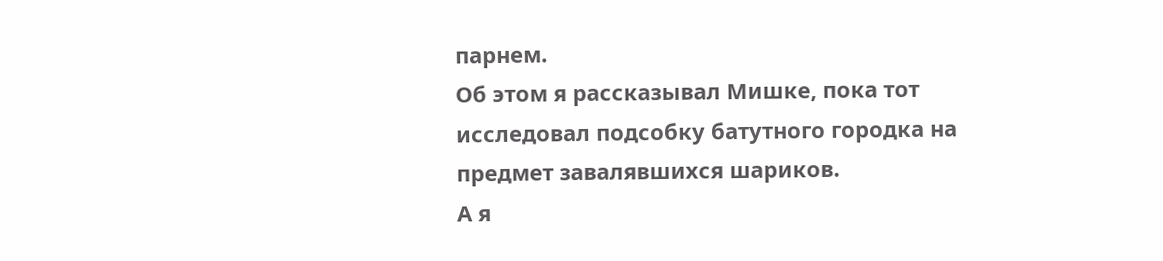парнем.
Об этом я рассказывал Мишке, пока тот исследовал подсобку батутного городка на предмет завалявшихся шариков.
А я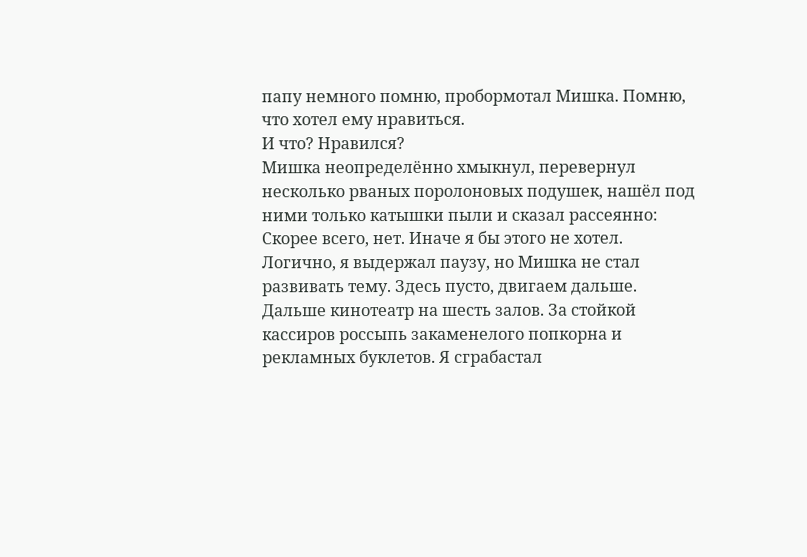папу немного помню, пробормотал Мишка. Помню, что хотел ему нравиться.
И что? Нравился?
Мишка неопределённо хмыкнул, перевернул несколько рваных поролоновых подушек, нашёл под ними только катышки пыли и сказал рассеянно:
Скорее всего, нет. Иначе я бы этого не хотел.
Логично, я выдержал паузу, но Мишка не стал развивать тему. Здесь пусто, двигаем дальше.
Дальше кинотеатр на шесть залов. За стойкой кассиров россыпь закаменелого попкорна и рекламных буклетов. Я сграбастал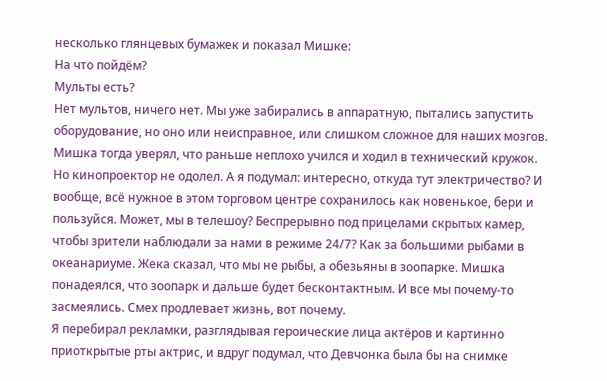несколько глянцевых бумажек и показал Мишке:
На что пойдём?
Мульты есть?
Нет мультов, ничего нет. Мы уже забирались в аппаратную, пытались запустить оборудование, но оно или неисправное, или слишком сложное для наших мозгов. Мишка тогда уверял, что раньше неплохо учился и ходил в технический кружок. Но кинопроектор не одолел. А я подумал: интересно, откуда тут электричество? И вообще, всё нужное в этом торговом центре сохранилось как новенькое, бери и пользуйся. Может, мы в телешоу? Беспрерывно под прицелами скрытых камер, чтобы зрители наблюдали за нами в режиме 24/7? Как за большими рыбами в океанариуме. Жека сказал, что мы не рыбы, а обезьяны в зоопарке. Мишка понадеялся, что зоопарк и дальше будет бесконтактным. И все мы почему-то засмеялись. Смех продлевает жизнь, вот почему.
Я перебирал рекламки, разглядывая героические лица актёров и картинно приоткрытые рты актрис, и вдруг подумал, что Девчонка была бы на снимке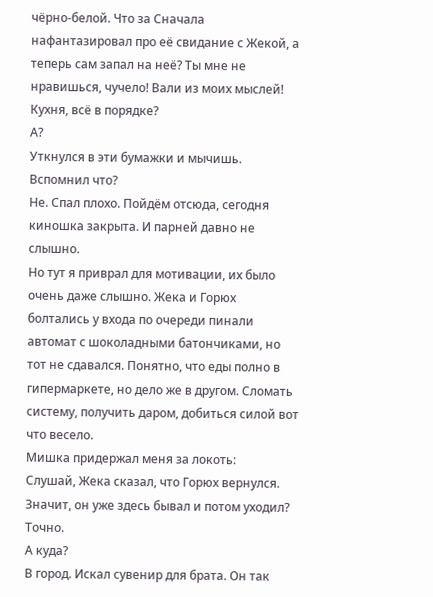чёрно-белой. Что за Сначала нафантазировал про её свидание с Жекой, а теперь сам запал на неё? Ты мне не нравишься, чучело! Вали из моих мыслей!
Кухня, всё в порядке?
А?
Уткнулся в эти бумажки и мычишь. Вспомнил что?
Не. Спал плохо. Пойдём отсюда, сегодня киношка закрыта. И парней давно не слышно.
Но тут я приврал для мотивации, их было очень даже слышно. Жека и Горюх болтались у входа по очереди пинали автомат с шоколадными батончиками, но тот не сдавался. Понятно, что еды полно в гипермаркете, но дело же в другом. Сломать систему, получить даром, добиться силой вот что весело.
Мишка придержал меня за локоть:
Слушай, Жека сказал, что Горюх вернулся. Значит, он уже здесь бывал и потом уходил?
Точно.
А куда?
В город. Искал сувенир для брата. Он так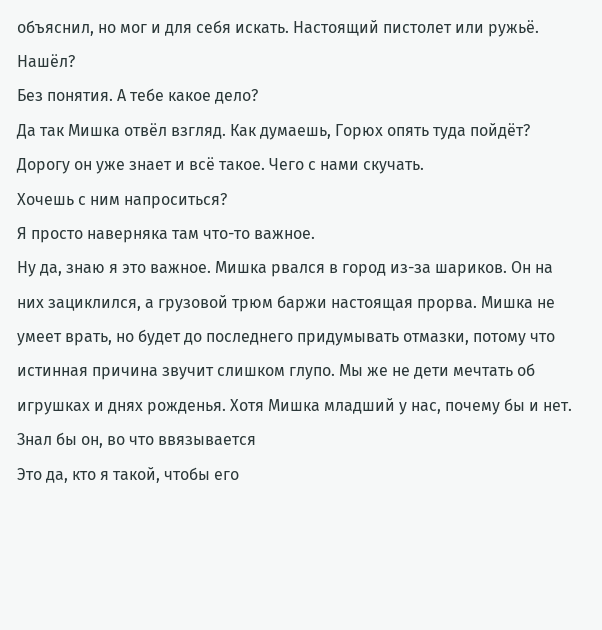объяснил, но мог и для себя искать. Настоящий пистолет или ружьё.
Нашёл?
Без понятия. А тебе какое дело?
Да так Мишка отвёл взгляд. Как думаешь, Горюх опять туда пойдёт? Дорогу он уже знает и всё такое. Чего с нами скучать.
Хочешь с ним напроситься?
Я просто наверняка там что-то важное.
Ну да, знаю я это важное. Мишка рвался в город из-за шариков. Он на них зациклился, а грузовой трюм баржи настоящая прорва. Мишка не умеет врать, но будет до последнего придумывать отмазки, потому что истинная причина звучит слишком глупо. Мы же не дети мечтать об игрушках и днях рожденья. Хотя Мишка младший у нас, почему бы и нет. Знал бы он, во что ввязывается
Это да, кто я такой, чтобы его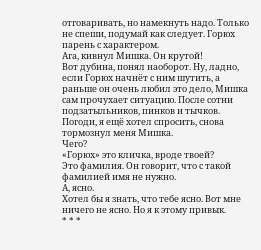отговаривать, но намекнуть надо. Только не спеши, подумай как следует. Горюх парень с характером.
Ага, кивнул Мишка. Он крутой!
Вот дубина, понял наоборот. Ну, ладно, если Горюх начнёт с ним шутить, а раньше он очень любил это дело, Мишка сам прочухает ситуацию. После сотни подзатыльников, пинков и тычков.
Погоди, я ещё хотел спросить, снова тормознул меня Мишка.
Чего?
«Горюх» это кличка, вроде твоей?
Это фамилия. Он говорит, что с такой фамилией имя не нужно.
А, ясно.
Хотел бы я знать, что тебе ясно. Вот мне ничего не ясно. Но я к этому привык.
* * *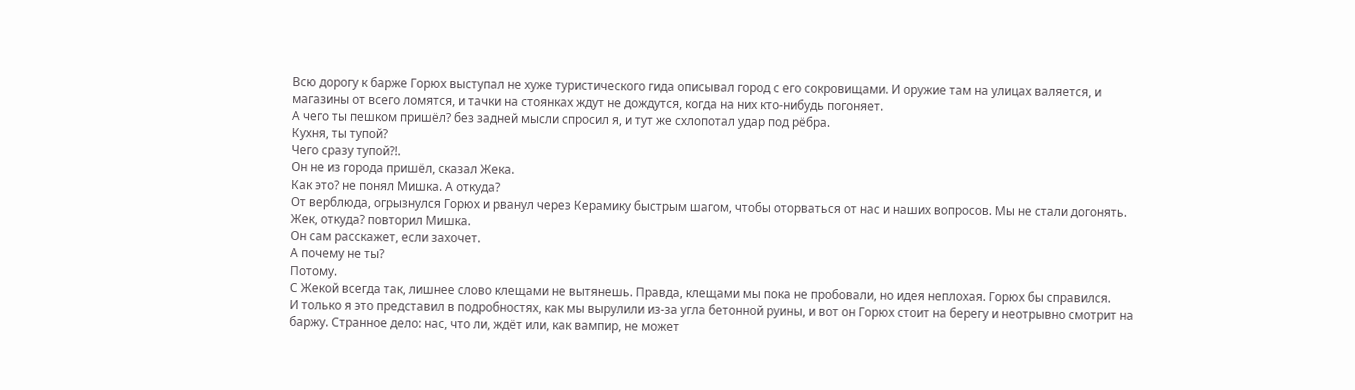Всю дорогу к барже Горюх выступал не хуже туристического гида описывал город с его сокровищами. И оружие там на улицах валяется, и магазины от всего ломятся, и тачки на стоянках ждут не дождутся, когда на них кто-нибудь погоняет.
А чего ты пешком пришёл? без задней мысли спросил я, и тут же схлопотал удар под рёбра.
Кухня, ты тупой?
Чего сразу тупой?!.
Он не из города пришёл, сказал Жека.
Как это? не понял Мишка. А откуда?
От верблюда, огрызнулся Горюх и рванул через Керамику быстрым шагом, чтобы оторваться от нас и наших вопросов. Мы не стали догонять.
Жек, откуда? повторил Мишка.
Он сам расскажет, если захочет.
А почему не ты?
Потому.
С Жекой всегда так, лишнее слово клещами не вытянешь. Правда, клещами мы пока не пробовали, но идея неплохая. Горюх бы справился.
И только я это представил в подробностях, как мы вырулили из-за угла бетонной руины, и вот он Горюх стоит на берегу и неотрывно смотрит на баржу. Странное дело: нас, что ли, ждёт или, как вампир, не может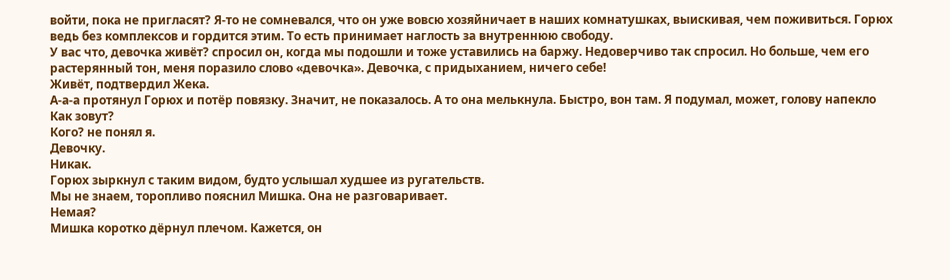войти, пока не пригласят? Я-то не сомневался, что он уже вовсю хозяйничает в наших комнатушках, выискивая, чем поживиться. Горюх ведь без комплексов и гордится этим. То есть принимает наглость за внутреннюю свободу.
У вас что, девочка живёт? спросил он, когда мы подошли и тоже уставились на баржу. Недоверчиво так спросил. Но больше, чем его растерянный тон, меня поразило слово «девочка». Девочка, с придыханием, ничего себе!
Живёт, подтвердил Жека.
А-а-а протянул Горюх и потёр повязку. Значит, не показалось. А то она мелькнула. Быстро, вон там. Я подумал, может, голову напекло Как зовут?
Кого? не понял я.
Девочку.
Никак.
Горюх зыркнул с таким видом, будто услышал худшее из ругательств.
Мы не знаем, торопливо пояснил Мишка. Она не разговаривает.
Немая?
Мишка коротко дёрнул плечом. Кажется, он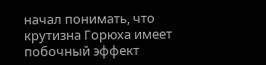начал понимать, что крутизна Горюха имеет побочный эффект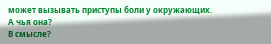может вызывать приступы боли у окружающих.
А чья она?
В смысле?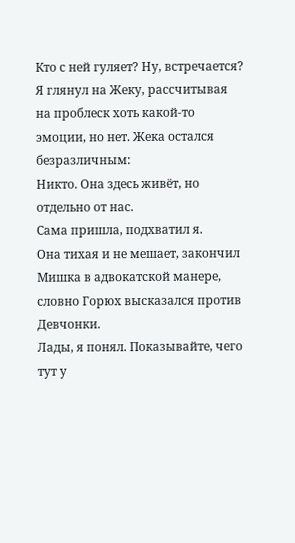Кто с ней гуляет? Ну, встречается?
Я глянул на Жеку, рассчитывая на проблеск хоть какой-то эмоции, но нет. Жека остался безразличным:
Никто. Она здесь живёт, но отдельно от нас.
Сама пришла, подхватил я.
Она тихая и не мешает, закончил Мишка в адвокатской манере, словно Горюх высказался против Девчонки.
Лады, я понял. Показывайте, чего тут у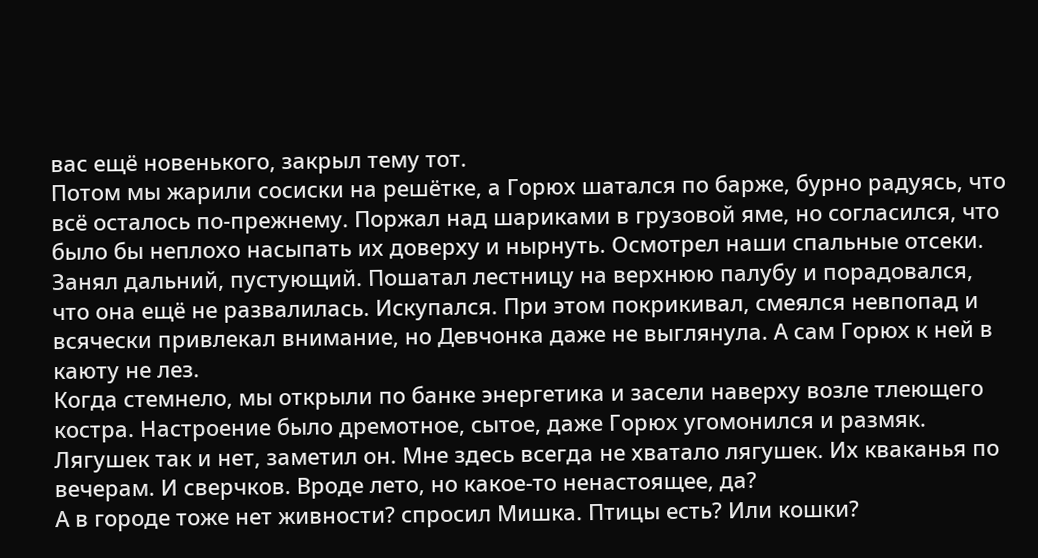вас ещё новенького, закрыл тему тот.
Потом мы жарили сосиски на решётке, а Горюх шатался по барже, бурно радуясь, что всё осталось по-прежнему. Поржал над шариками в грузовой яме, но согласился, что было бы неплохо насыпать их доверху и нырнуть. Осмотрел наши спальные отсеки. Занял дальний, пустующий. Пошатал лестницу на верхнюю палубу и порадовался, что она ещё не развалилась. Искупался. При этом покрикивал, смеялся невпопад и всячески привлекал внимание, но Девчонка даже не выглянула. А сам Горюх к ней в каюту не лез.
Когда стемнело, мы открыли по банке энергетика и засели наверху возле тлеющего костра. Настроение было дремотное, сытое, даже Горюх угомонился и размяк.
Лягушек так и нет, заметил он. Мне здесь всегда не хватало лягушек. Их кваканья по вечерам. И сверчков. Вроде лето, но какое-то ненастоящее, да?
А в городе тоже нет живности? спросил Мишка. Птицы есть? Или кошки?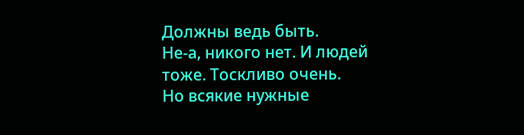Должны ведь быть.
Не-а, никого нет. И людей тоже. Тоскливо очень.
Но всякие нужные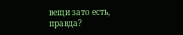вещи зато есть, правда?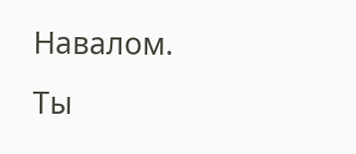Навалом.
Ты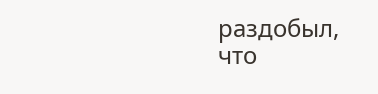раздобыл, что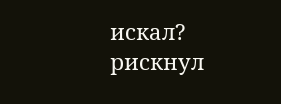искал? рискнул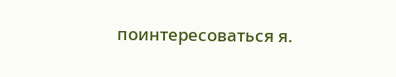поинтересоваться я.